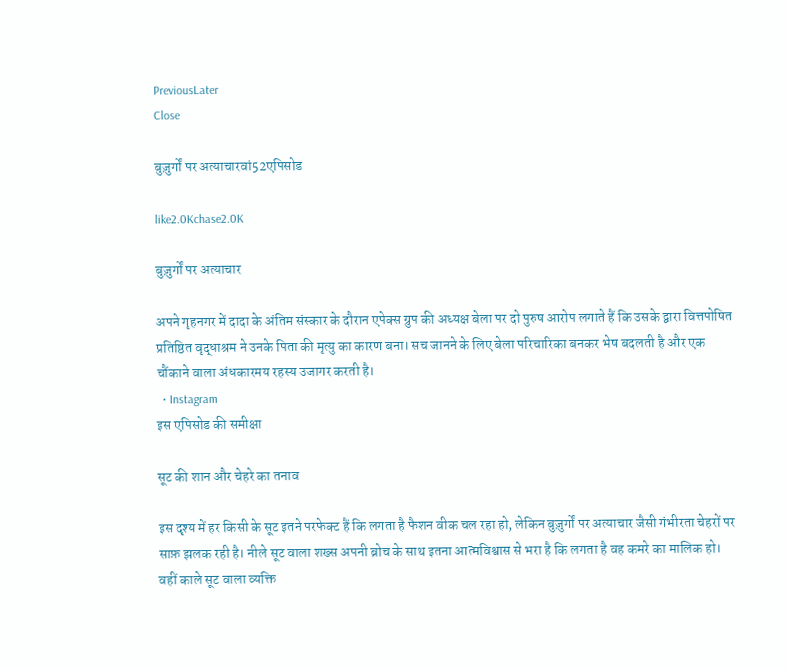PreviousLater
Close

बुज़ुर्गों पर अत्याचारवां52एपिसोड

like2.0Kchase2.0K

बुज़ुर्गों पर अत्याचार

अपने गृहनगर में दादा के अंतिम संस्कार के दौरान एपेक्स ग्रुप की अध्यक्ष बेला पर दो पुरुष आरोप लगाते हैं कि उसके द्वारा वित्तपोषित प्रतिष्ठित वृद्धाश्रम ने उनके पिता की मृत्यु का कारण बना। सच जानने के लिए बेला परिचारिका बनकर भेष बदलती है और एक चौंकाने वाला अंधकारमय रहस्य उजागर करती है।
  • Instagram
इस एपिसोड की समीक्षा

सूट की शान और चेहरे का तनाव

इस दृश्य में हर किसी के सूट इतने परफेक्ट हैं कि लगता है फैशन वीक चल रहा हो, लेकिन बुज़ुर्गों पर अत्याचार जैसी गंभीरता चेहरों पर साफ़ झलक रही है। नीले सूट वाला शख्स अपनी ब्रोच के साथ इतना आत्मविश्वास से भरा है कि लगता है वह कमरे का मालिक हो। वहीं काले सूट वाला व्यक्ति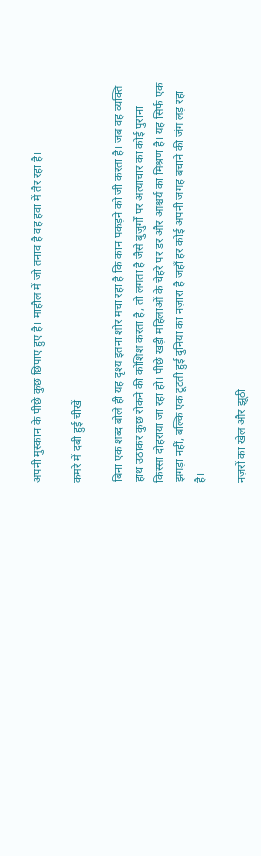अपनी मुस्कान के पीछे कुछ छिपाए हुए है। माहौल में जो तनाव है वह हवा में तैर रहा है।

कमरे में दबी हुई चीखें

बिना एक शब्द बोले ही यह दृश्य इतना शोर मचा रहा है कि कान पकड़ने को जी करता है। जब वह व्यक्ति हाथ उठाकर कुछ रोकने की कोशिश करता है, तो लगता है जैसे बुज़ुर्गों पर अत्याचार का कोई पुराना किस्सा दोहराया जा रहा हो। पीछे खड़ी महिलाओं के चेहरे पर डर और आश्चर्य का मिश्रण है। यह सिर्फ एक झगड़ा नहीं, बल्कि एक टूटती हुई दुनिया का नज़ारा है जहाँ हर कोई अपनी जगह बचाने की जंग लड़ रहा है।

नज़रों का खेल और झूठी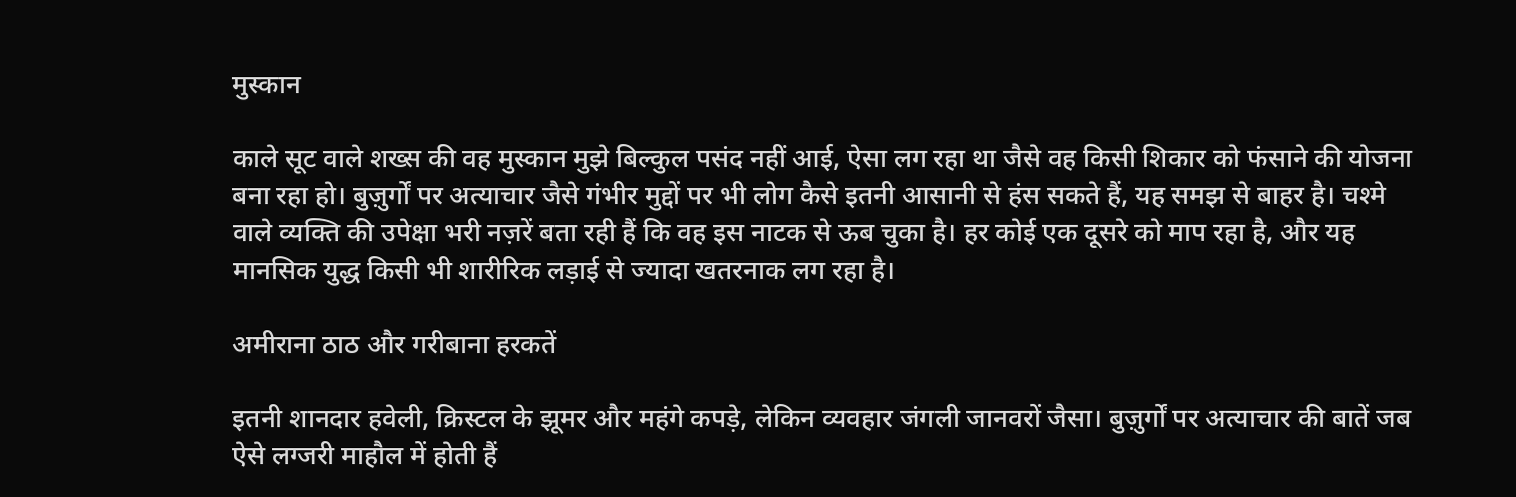मुस्कान

काले सूट वाले शख्स की वह मुस्कान मुझे बिल्कुल पसंद नहीं आई, ऐसा लग रहा था जैसे वह किसी शिकार को फंसाने की योजना बना रहा हो। बुज़ुर्गों पर अत्याचार जैसे गंभीर मुद्दों पर भी लोग कैसे इतनी आसानी से हंस सकते हैं, यह समझ से बाहर है। चश्मे वाले व्यक्ति की उपेक्षा भरी नज़रें बता रही हैं कि वह इस नाटक से ऊब चुका है। हर कोई एक दूसरे को माप रहा है, और यह मानसिक युद्ध किसी भी शारीरिक लड़ाई से ज्यादा खतरनाक लग रहा है।

अमीराना ठाठ और गरीबाना हरकतें

इतनी शानदार हवेली, क्रिस्टल के झूमर और महंगे कपड़े, लेकिन व्यवहार जंगली जानवरों जैसा। बुज़ुर्गों पर अत्याचार की बातें जब ऐसे लग्जरी माहौल में होती हैं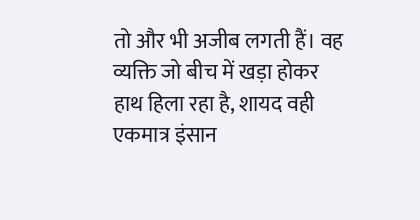तो और भी अजीब लगती हैं। वह व्यक्ति जो बीच में खड़ा होकर हाथ हिला रहा है, शायद वही एकमात्र इंसान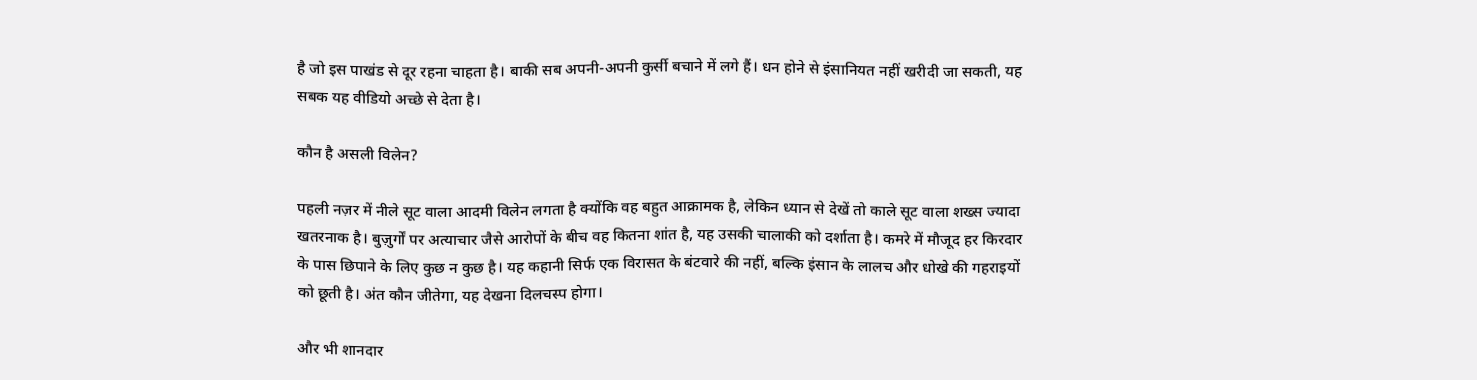है जो इस पाखंड से दूर रहना चाहता है। बाकी सब अपनी-अपनी कुर्सी बचाने में लगे हैं। धन होने से इंसानियत नहीं खरीदी जा सकती, यह सबक यह वीडियो अच्छे से देता है।

कौन है असली विलेन?

पहली नज़र में नीले सूट वाला आदमी विलेन लगता है क्योंकि वह बहुत आक्रामक है, लेकिन ध्यान से देखें तो काले सूट वाला शख्स ज्यादा खतरनाक है। बुज़ुर्गों पर अत्याचार जैसे आरोपों के बीच वह कितना शांत है, यह उसकी चालाकी को दर्शाता है। कमरे में मौजूद हर किरदार के पास छिपाने के लिए कुछ न कुछ है। यह कहानी सिर्फ एक विरासत के बंटवारे की नहीं, बल्कि इंसान के लालच और धोखे की गहराइयों को छूती है। अंत कौन जीतेगा, यह देखना दिलचस्प होगा।

और भी शानदार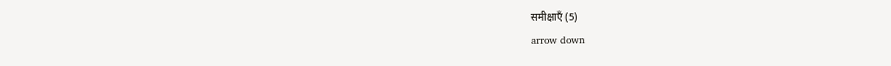समीक्षाएँ (5)
arrow down